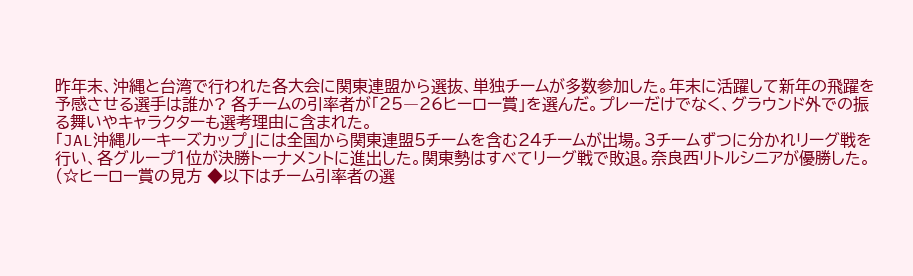昨年末、沖縄と台湾で行われた各大会に関東連盟から選抜、単独チームが多数参加した。年末に活躍して新年の飛躍を予感させる選手は誰か? 各チームの引率者が「25―26ヒーロー賞」を選んだ。プレーだけでなく、グラウンド外での振る舞いやキャラクターも選考理由に含まれた。
「JAL沖縄ルーキーズカップ」には全国から関東連盟5チームを含む24チームが出場。3チームずつに分かれリーグ戦を行い、各グループ1位が決勝トーナメントに進出した。関東勢はすべてリーグ戦で敗退。奈良西リトルシニアが優勝した。
(☆ヒーロー賞の見方 ◆以下はチーム引率者の選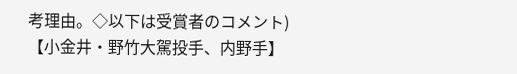考理由。◇以下は受賞者のコメント)
【小金井・野竹大駕投手、内野手】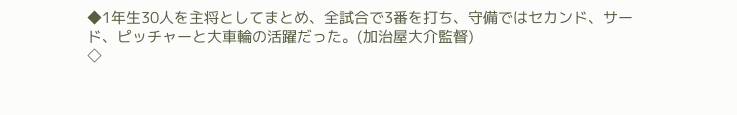◆1年生30人を主将としてまとめ、全試合で3番を打ち、守備ではセカンド、サード、ピッチャーと大車輪の活躍だった。(加治屋大介監督)
◇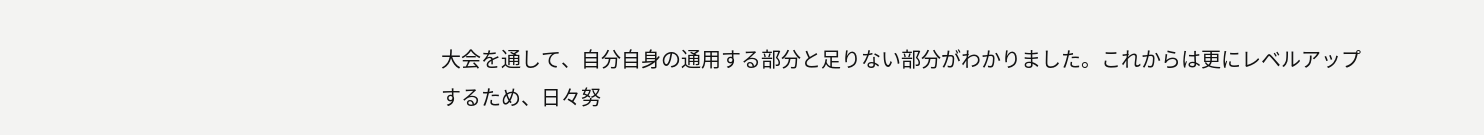大会を通して、自分自身の通用する部分と足りない部分がわかりました。これからは更にレベルアップするため、日々努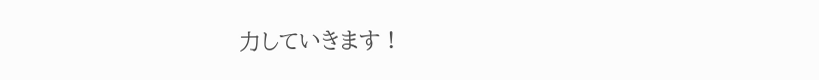力していきます !